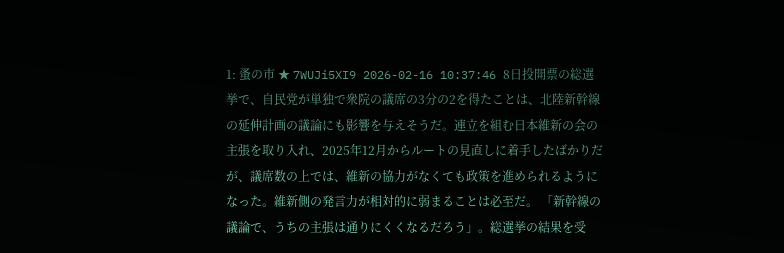1: 蚤の市 ★ 7WUJi5XI9 2026-02-16 10:37:46 8日投開票の総選挙で、自民党が単独で衆院の議席の3分の2を得たことは、北陸新幹線の延伸計画の議論にも影響を与えそうだ。連立を組む日本維新の会の主張を取り入れ、2025年12月からルートの見直しに着手したばかりだが、議席数の上では、維新の協力がなくても政策を進められるようになった。維新側の発言力が相対的に弱まることは必至だ。 「新幹線の議論で、うちの主張は通りにくくなるだろう」。総選挙の結果を受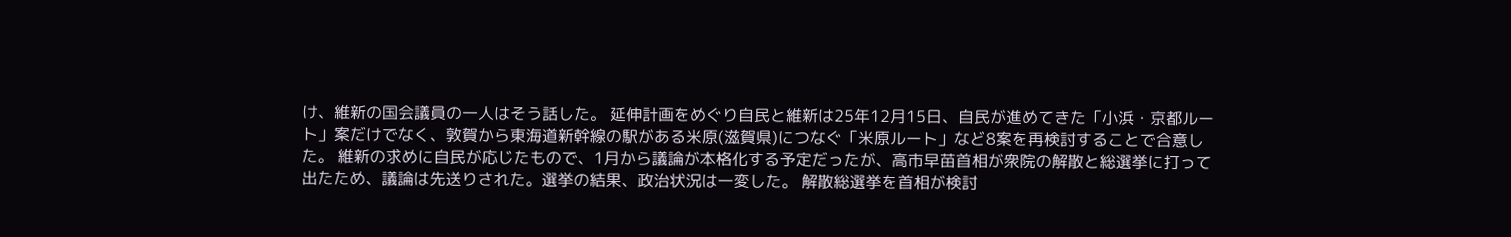け、維新の国会議員の一人はそう話した。 延伸計画をめぐり自民と維新は25年12月15日、自民が進めてきた「小浜・京都ルート」案だけでなく、敦賀から東海道新幹線の駅がある米原(滋賀県)につなぐ「米原ルート」など8案を再検討することで合意した。 維新の求めに自民が応じたもので、1月から議論が本格化する予定だったが、高市早苗首相が衆院の解散と総選挙に打って出たため、議論は先送りされた。選挙の結果、政治状況は一変した。 解散総選挙を首相が検討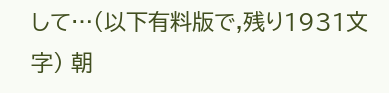して…(以下有料版で,残り1931文字) 朝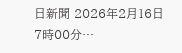日新聞 2026年2月16日 7時00分…